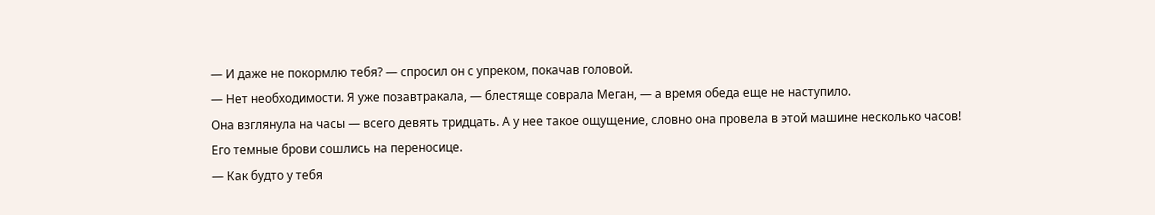— И даже не покормлю тебя? — спросил он с упреком, покачав головой.
— Нет необходимости. Я уже позавтракала, — блестяще соврала Меган, — а время обеда еще не наступило.
Она взглянула на часы — всего девять тридцать. А у нее такое ощущение, словно она провела в этой машине несколько часов!
Его темные брови сошлись на переносице.
— Как будто у тебя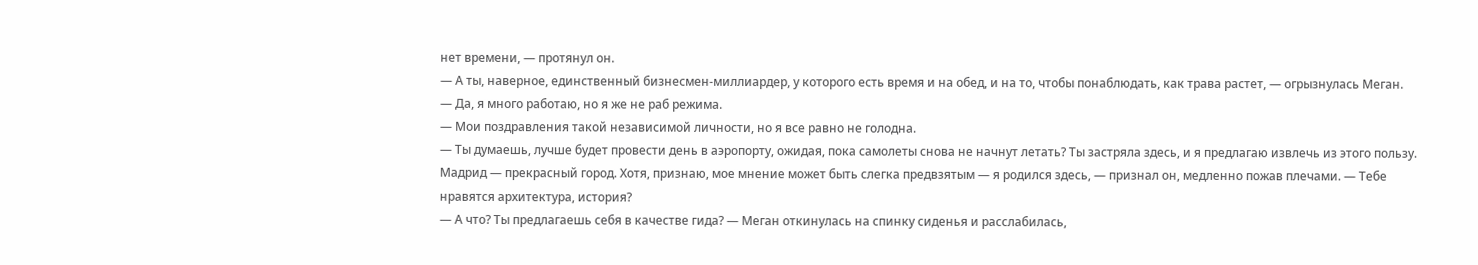нет времени, — протянул он.
— А ты, наверное, единственный бизнесмен-миллиардер, у которого есть время и на обед, и на то, чтобы понаблюдать, как трава растет, — огрызнулась Меган.
— Да, я много работаю, но я же не раб режима.
— Мои поздравления такой независимой личности, но я все равно не голодна.
— Ты думаешь, лучше будет провести день в аэропорту, ожидая, пока самолеты снова не начнут летать? Ты застряла здесь, и я предлагаю извлечь из этого пользу. Мадрид — прекрасный город. Хотя, признаю, мое мнение может быть слегка предвзятым — я родился здесь, — признал он, медленно пожав плечами. — Тебе нравятся архитектура, история?
— А что? Ты предлагаешь себя в качестве гида? — Меган откинулась на спинку сиденья и расслабилась,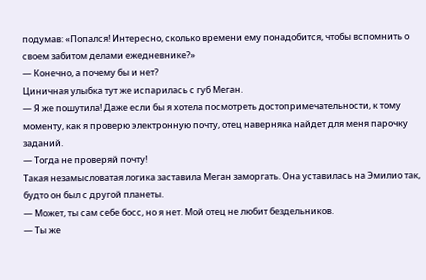подумав: «Попался! Интересно, сколько времени ему понадобится, чтобы вспомнить о своем забитом делами ежедневнике?»
— Конечно, а почему бы и нет?
Циничная улыбка тут же испарилась с губ Меган.
— Я же пошутила! Даже если бы я хотела посмотреть достопримечательности, к тому моменту, как я проверю электронную почту, отец наверняка найдет для меня парочку заданий.
— Тогда не проверяй почту!
Такая незамысловатая логика заставила Меган заморгать. Она уставилась на Эмилио так, будто он был с другой планеты.
— Может, ты сам себе босс, но я нет. Мой отец не любит бездельников.
— Ты же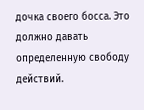дочка своего босса. Это должно давать определенную свободу действий.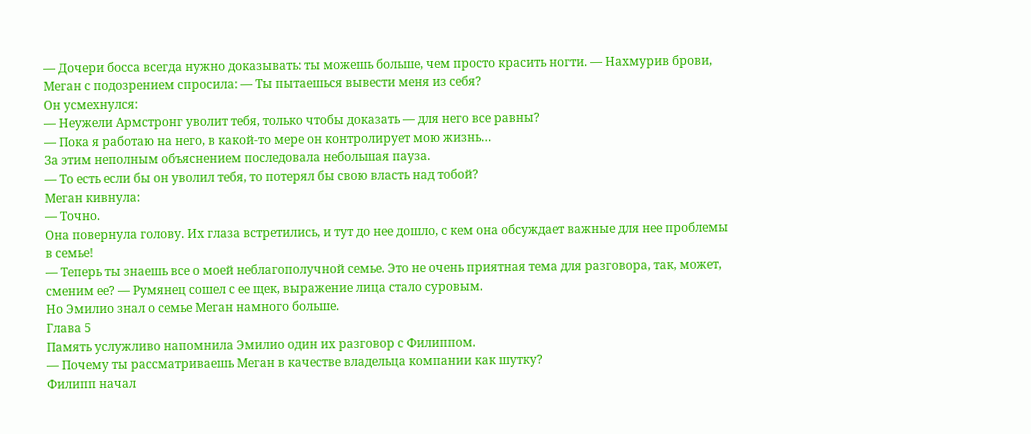— Дочери босса всегда нужно доказывать: ты можешь больше, чем просто красить ногти. — Нахмурив брови, Меган с подозрением спросила: — Ты пытаешься вывести меня из себя?
Он усмехнулся:
— Неужели Армстронг уволит тебя, только чтобы доказать — для него все равны?
— Пока я работаю на него, в какой-то мере он контролирует мою жизнь…
За этим неполным объяснением последовала небольшая пауза.
— То есть если бы он уволил тебя, то потерял бы свою власть над тобой?
Меган кивнула:
— Точно.
Она повернула голову. Их глаза встретились, и тут до нее дошло, с кем она обсуждает важные для нее проблемы в семье!
— Теперь ты знаешь все о моей неблагополучной семье. Это не очень приятная тема для разговора, так, может, сменим ее? — Румянец сошел с ее щек, выражение лица стало суровым.
Но Эмилио знал о семье Меган намного больше.
Глава 5
Память услужливо напомнила Эмилио один их разговор с Филиппом.
— Почему ты рассматриваешь Меган в качестве владельца компании как шутку?
Филипп начал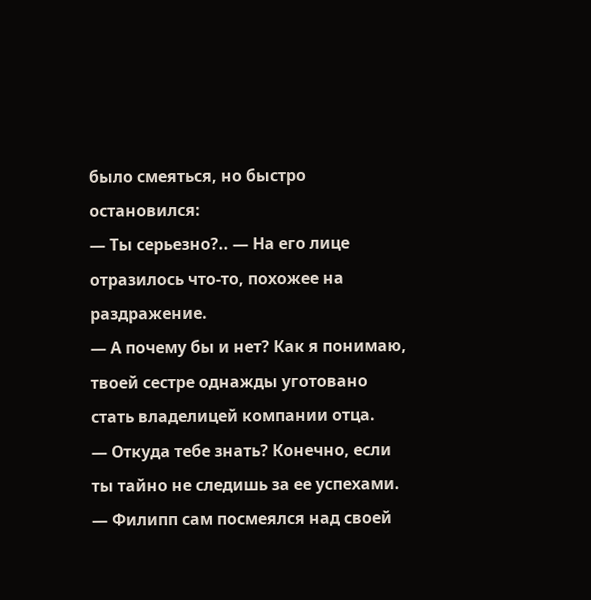было смеяться, но быстро остановился:
— Ты серьезно?.. — На его лице отразилось что-то, похожее на раздражение.
— А почему бы и нет? Как я понимаю, твоей сестре однажды уготовано стать владелицей компании отца.
— Откуда тебе знать? Конечно, если ты тайно не следишь за ее успехами. — Филипп сам посмеялся над своей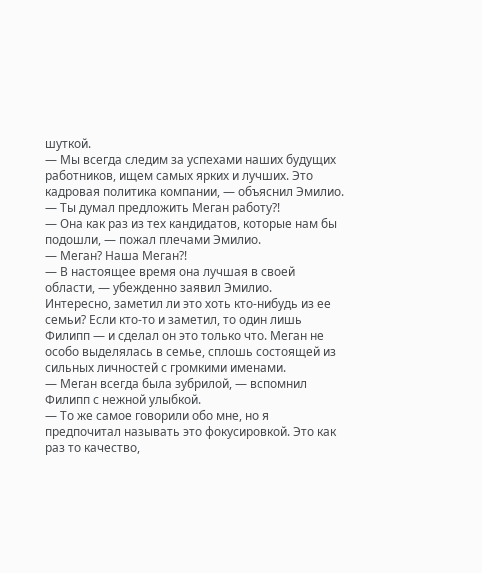шуткой.
— Мы всегда следим за успехами наших будущих работников, ищем самых ярких и лучших. Это кадровая политика компании, — объяснил Эмилио.
— Ты думал предложить Меган работу?!
— Она как раз из тех кандидатов, которые нам бы подошли, — пожал плечами Эмилио.
— Меган? Наша Меган?!
— В настоящее время она лучшая в своей области, — убежденно заявил Эмилио.
Интересно, заметил ли это хоть кто-нибудь из ее семьи? Если кто-то и заметил, то один лишь Филипп — и сделал он это только что. Меган не особо выделялась в семье, сплошь состоящей из сильных личностей с громкими именами.
— Меган всегда была зубрилой, — вспомнил Филипп с нежной улыбкой.
— То же самое говорили обо мне, но я предпочитал называть это фокусировкой. Это как раз то качество,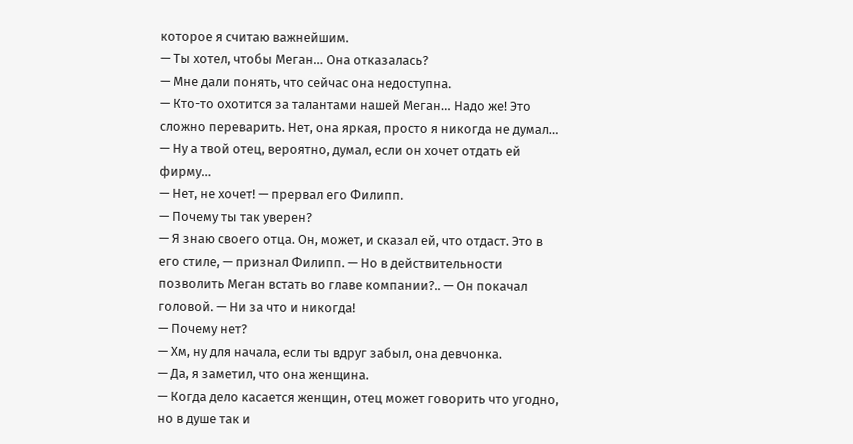которое я считаю важнейшим.
— Ты хотел, чтобы Меган… Она отказалась?
— Мне дали понять, что сейчас она недоступна.
— Кто-то охотится за талантами нашей Меган… Надо же! Это сложно переварить. Нет, она яркая, просто я никогда не думал…
— Ну а твой отец, вероятно, думал, если он хочет отдать ей фирму…
— Нет, не хочет! — прервал его Филипп.
— Почему ты так уверен?
— Я знаю своего отца. Он, может, и сказал ей, что отдаст. Это в его стиле, — признал Филипп. — Но в действительности позволить Меган встать во главе компании?.. — Он покачал головой. — Ни за что и никогда!
— Почему нет?
— Хм, ну для начала, если ты вдруг забыл, она девчонка.
— Да, я заметил, что она женщина.
— Когда дело касается женщин, отец может говорить что угодно, но в душе так и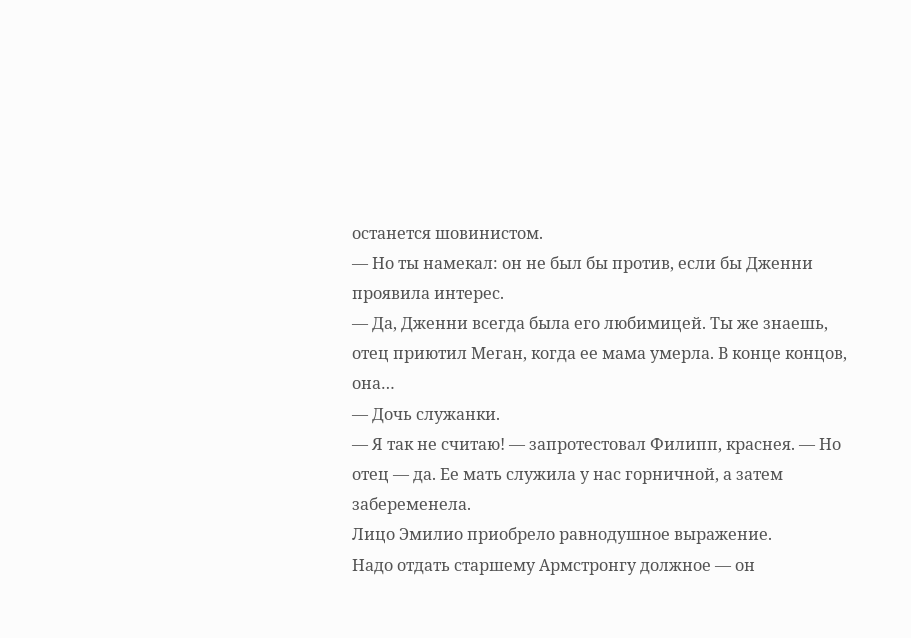останется шовинистом.
— Но ты намекал: он не был бы против, если бы Дженни проявила интерес.
— Да, Дженни всегда была его любимицей. Ты же знаешь, отец приютил Меган, когда ее мама умерла. В конце концов, она…
— Дочь служанки.
— Я так не считаю! — запротестовал Филипп, краснея. — Но отец — да. Ее мать служила у нас горничной, а затем забеременела.
Лицо Эмилио приобрело равнодушное выражение.
Надо отдать старшему Армстронгу должное — он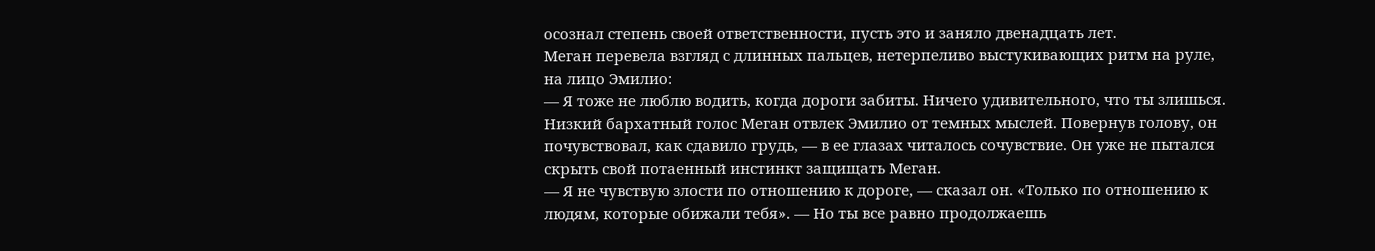осознал степень своей ответственности, пусть это и заняло двенадцать лет.
Меган перевела взгляд с длинных пальцев, нетерпеливо выстукивающих ритм на руле, на лицо Эмилио:
— Я тоже не люблю водить, когда дороги забиты. Ничего удивительного, что ты злишься.
Низкий бархатный голос Меган отвлек Эмилио от темных мыслей. Повернув голову, он почувствовал, как сдавило грудь, — в ее глазах читалось сочувствие. Он уже не пытался скрыть свой потаенный инстинкт защищать Меган.
— Я не чувствую злости по отношению к дороге, — сказал он. «Только по отношению к людям, которые обижали тебя». — Но ты все равно продолжаешь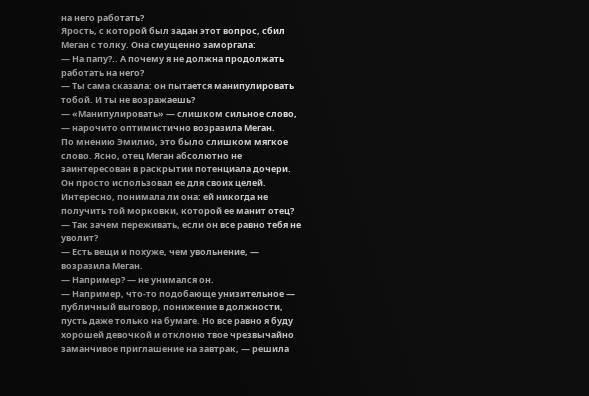на него работать?
Ярость, с которой был задан этот вопрос, сбил Меган с толку. Она смущенно заморгала:
— На папу?.. А почему я не должна продолжать работать на него?
— Ты сама сказала: он пытается манипулировать тобой. И ты не возражаешь?
— «Манипулировать» — слишком сильное слово, — нарочито оптимистично возразила Меган.
По мнению Эмилио, это было слишком мягкое слово. Ясно, отец Меган абсолютно не заинтересован в раскрытии потенциала дочери. Он просто использовал ее для своих целей. Интересно, понимала ли она: ей никогда не получить той морковки, которой ее манит отец?
— Так зачем переживать, если он все равно тебя не уволит?
— Есть вещи и похуже, чем увольнение, — возразила Меган.
— Например? — не унимался он.
— Например, что-то подобающе унизительное — публичный выговор, понижение в должности, пусть даже только на бумаге. Но все равно я буду хорошей девочкой и отклоню твое чрезвычайно заманчивое приглашение на завтрак, — решила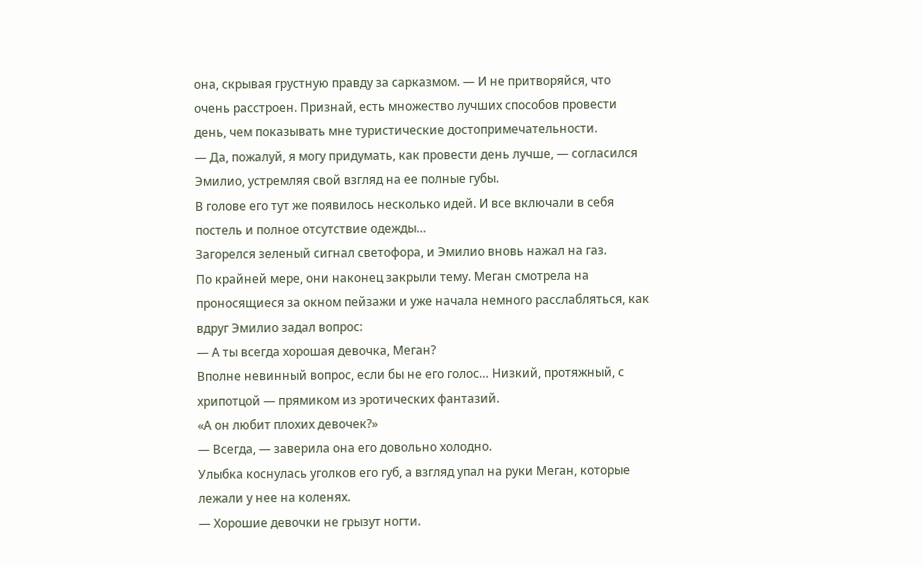она, скрывая грустную правду за сарказмом. — И не притворяйся, что очень расстроен. Признай, есть множество лучших способов провести день, чем показывать мне туристические достопримечательности.
— Да, пожалуй, я могу придумать, как провести день лучше, — согласился Эмилио, устремляя свой взгляд на ее полные губы.
В голове его тут же появилось несколько идей. И все включали в себя постель и полное отсутствие одежды…
Загорелся зеленый сигнал светофора, и Эмилио вновь нажал на газ.
По крайней мере, они наконец закрыли тему. Меган смотрела на проносящиеся за окном пейзажи и уже начала немного расслабляться, как вдруг Эмилио задал вопрос:
— А ты всегда хорошая девочка, Меган?
Вполне невинный вопрос, если бы не его голос… Низкий, протяжный, с хрипотцой — прямиком из эротических фантазий.
«А он любит плохих девочек?»
— Всегда, — заверила она его довольно холодно.
Улыбка коснулась уголков его губ, а взгляд упал на руки Меган, которые лежали у нее на коленях.
— Хорошие девочки не грызут ногти.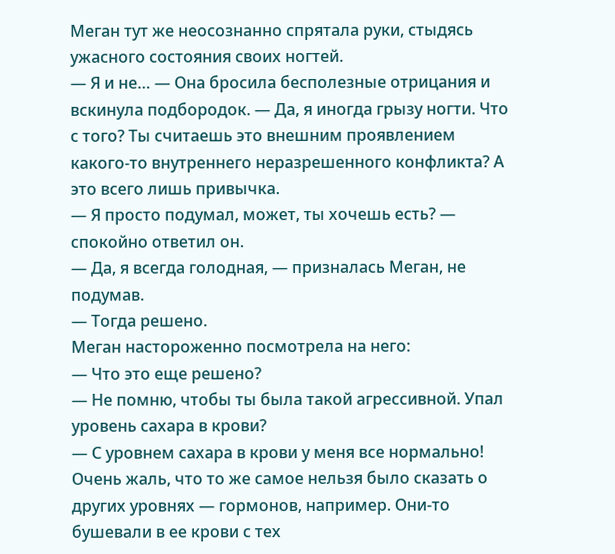Меган тут же неосознанно спрятала руки, стыдясь ужасного состояния своих ногтей.
— Я и не… — Она бросила бесполезные отрицания и вскинула подбородок. — Да, я иногда грызу ногти. Что с того? Ты считаешь это внешним проявлением какого-то внутреннего неразрешенного конфликта? А это всего лишь привычка.
— Я просто подумал, может, ты хочешь есть? — спокойно ответил он.
— Да, я всегда голодная, — призналась Меган, не подумав.
— Тогда решено.
Меган настороженно посмотрела на него:
— Что это еще решено?
— Не помню, чтобы ты была такой агрессивной. Упал уровень сахара в крови?
— С уровнем сахара в крови у меня все нормально!
Очень жаль, что то же самое нельзя было сказать о других уровнях — гормонов, например. Они-то бушевали в ее крови с тех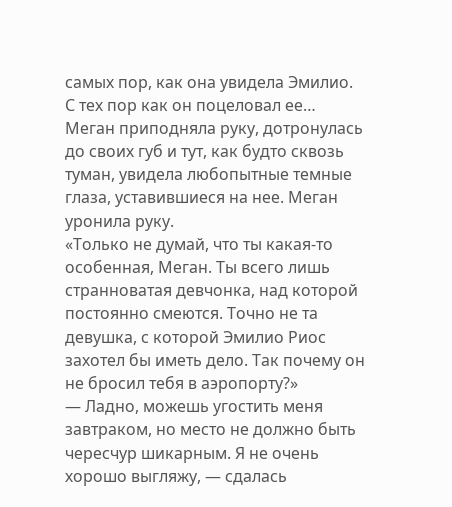самых пор, как она увидела Эмилио.
С тех пор как он поцеловал ее…
Меган приподняла руку, дотронулась до своих губ и тут, как будто сквозь туман, увидела любопытные темные глаза, уставившиеся на нее. Меган уронила руку.
«Только не думай, что ты какая-то особенная, Меган. Ты всего лишь странноватая девчонка, над которой постоянно смеются. Точно не та девушка, с которой Эмилио Риос захотел бы иметь дело. Так почему он не бросил тебя в аэропорту?»
— Ладно, можешь угостить меня завтраком, но место не должно быть чересчур шикарным. Я не очень хорошо выгляжу, — сдалась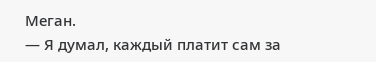Меган.
— Я думал, каждый платит сам за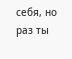себя, но раз ты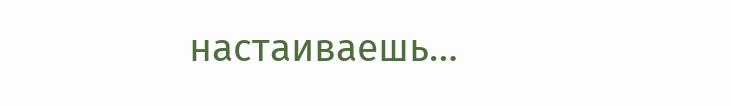настаиваешь…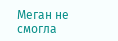Меган не смогла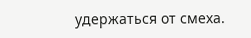удержаться от смеха.